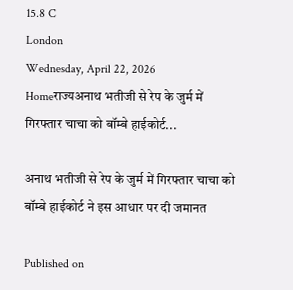15.8 C
London
Wednesday, April 22, 2026
Homeराज्यअनाथ भतीजी से रेप के जुर्म में गिरफ्तार चाचा को बॉम्बे हाईकोर्ट...

अनाथ भतीजी से रेप के जुर्म में गिरफ्तार चाचा को बॉम्बे हाईकोर्ट ने इस आधार पर दी जमानत

Published on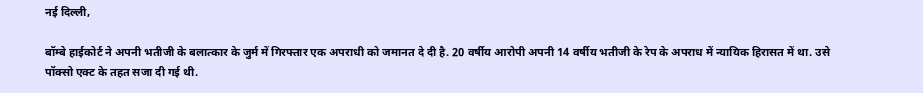नई दिल्ली,

बॉम्बे हाईकोर्ट ने अपनी भतीजी के बलात्कार के जुर्म में गिरफ्तार एक अपराधी को जमानत दे दी है. 20 वर्षीय आरोपी अपनी 14 वर्षीय भतीजी के रेप के अपराध में न्यायिक हिरासत में था. उसे पॉक्सो एक्ट के तहत सजा दी गई थी.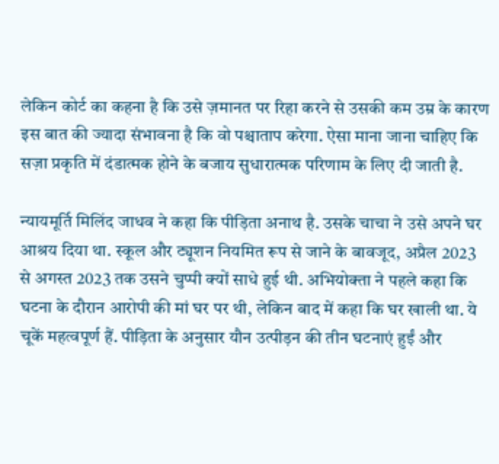लेकिन कोर्ट का कहना है कि उसे ज़मानत पर रिहा करने से उसकी कम उम्र के कारण इस बात की ज्यादा संभावना है कि वो पश्चाताप करेगा. ऐसा माना जाना चाहिए कि सज़ा प्रकृति में दंडात्मक होने के बजाय सुधारात्मक परिणाम के लिए दी जाती है.

न्यायमूर्ति मिलिंद जाधव ने कहा कि पीड़िता अनाथ है. उसके चाचा ने उसे अपने घर आश्रय दिया था. स्कूल और ट्यूशन नियमित रूप से जाने के बावजूद, अप्रैल 2023 से अगस्त 2023 तक उसने चुप्पी क्यों साधे हुई थी. अभियोक्ता ने पहले कहा कि घटना के दौरान आरोपी की मां घर पर थी, लेकिन बाद में कहा कि घर खाली था. ये चूकें महत्वपूर्ण हैं. पीड़िता के अनुसार यौन उत्पीड़न की तीन घटनाएं हुईं और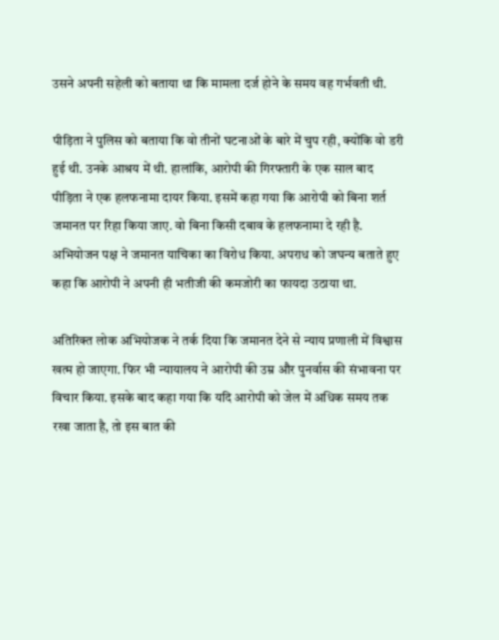उसने अपनी सहेली को बताया था कि मामला दर्ज होने के समय वह गर्भवती थी.

पीड़िता ने पुलिस को बताया कि वो तीनों घटनाओं के बारे में चुप रही, क्योंकि वो डरी हुई थी. उनके आश्रय में थी. हालांकि, आरोपी की गिरफ्तारी के एक साल बाद पीड़िता ने एक हलफनामा दायर किया. इसमें कहा गया कि आरोपी को बिना शर्त जमानत पर रिहा किया जाए. वो बिना किसी दबाव के हलफनामा दे रही है. अभियोजन पक्ष ने जमानत याचिका का विरोध किया. अपराध को जघन्य बताते हुए कहा कि आरोपी ने अपनी ही भतीजी की कमजोरी का फायदा उठाया था.

अतिरिक्त लोक अभियोजक ने तर्क दिया कि जमानत देने से न्याय प्रणाली में विश्वास खत्म हो जाएगा. फिर भी न्यायालय ने आरोपी की उम्र और पुनर्वास की संभावना पर विचार किया. इसके बाद कहा गया कि यदि आरोपी को जेल में अधिक समय तक रखा जाता है, तो इस बात की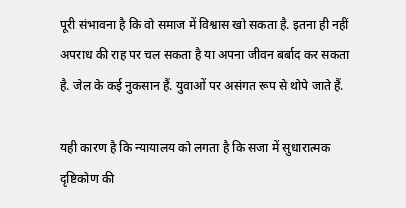पूरी संभावना है कि वो समाज में विश्वास खो सकता है. इतना ही नहीं अपराध की राह पर चल सकता है या अपना जीवन बर्बाद कर सकता है. जेल के कई नुकसान हैं. युवाओं पर असंगत रूप से थोपे जाते हैं.

यही कारण है कि न्यायालय को लगता है कि सजा में सुधारात्मक दृष्टिकोण की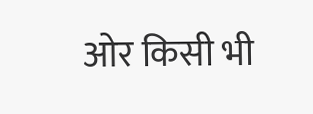ओर किसी भी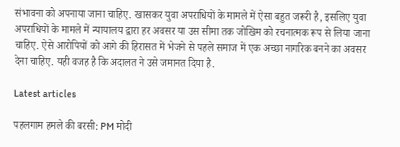संभावना को अपनाया जाना चाहिए. खासकर युवा अपराधियों के मामले में ऐसा बहुत जरूरी है, इसलिए युवा अपराधियों के मामले में न्यायालय द्वारा हर अवसर या उस सीमा तक जोखिम को रचनात्मक रूप से लिया जाना चाहिए. ऐसे आरोपियों को आगे की हिरासत में भेजने से पहले समाज में एक अच्छा नागरिक बनने का अवसर देना चाहिए. यही वजह है कि अदालत ने उसे जमानत दिया है.

Latest articles

पहलगाम हमले की बरसी: PM मोदी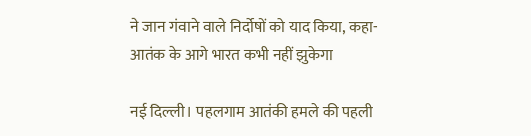ने जान गंवाने वाले निर्दोषों को याद किया, कहा- आतंक के आगे भारत कभी नहीं झुकेगा

नई दिल्ली। पहलगाम आतंकी हमले की पहली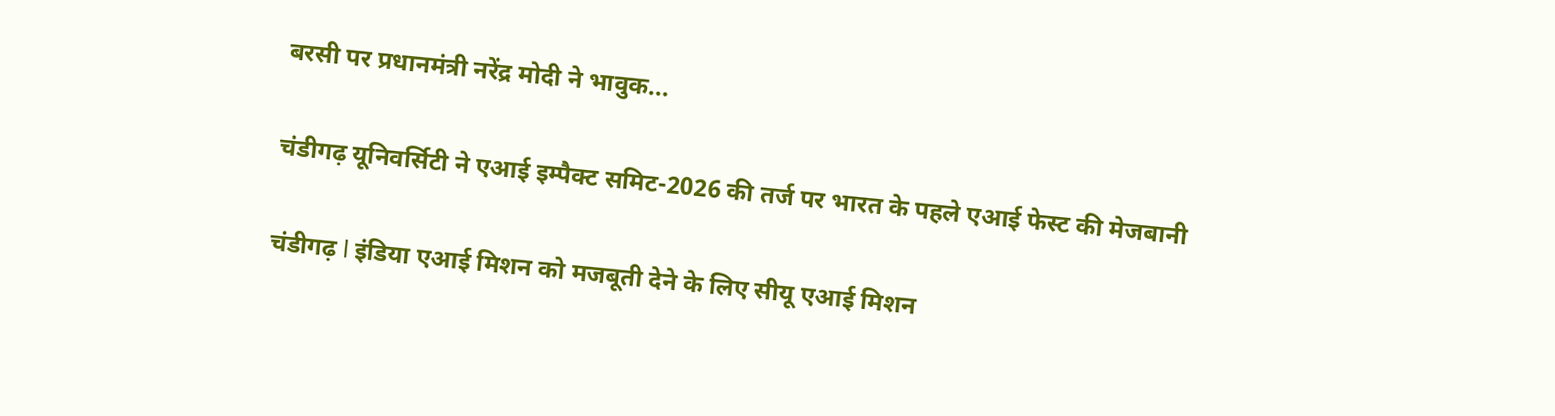बरसी पर प्रधानमंत्री नरेंद्र मोदी ने भावुक...

चंडीगढ़ यूनिवर्सिटी ने एआई इम्पैक्ट समिट-2026 की तर्ज पर भारत के पहले एआई फेस्ट की मेजबानी

चंडीगढ़ l इंडिया एआई मिशन को मजबूती देने के लिए सीयू एआई मिशन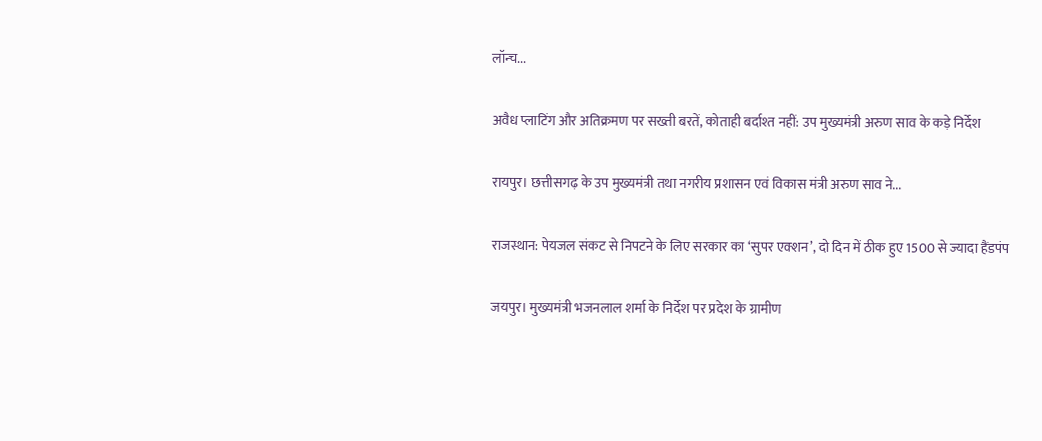लॉन्च...

अवैध प्लाटिंग और अतिक्रमण पर सख्ती बरतें, कोताही बर्दाश्त नहीं: उप मुख्यमंत्री अरुण साव के कड़े निर्देश

रायपुर। छत्तीसगढ़ के उप मुख्यमंत्री तथा नगरीय प्रशासन एवं विकास मंत्री अरुण साव ने...

राजस्थान: पेयजल संकट से निपटने के लिए सरकार का ‘सुपर एक्शन’, दो दिन में ठीक हुए 1500 से ज्यादा हैंडपंप

जयपुर। मुख्यमंत्री भजनलाल शर्मा के निर्देश पर प्रदेश के ग्रामीण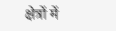क्षेत्रों में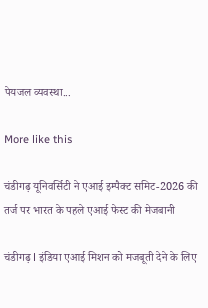पेयजल व्यवस्था...

More like this

चंडीगढ़ यूनिवर्सिटी ने एआई इम्पैक्ट समिट-2026 की तर्ज पर भारत के पहले एआई फेस्ट की मेजबानी

चंडीगढ़ l इंडिया एआई मिशन को मजबूती देने के लिए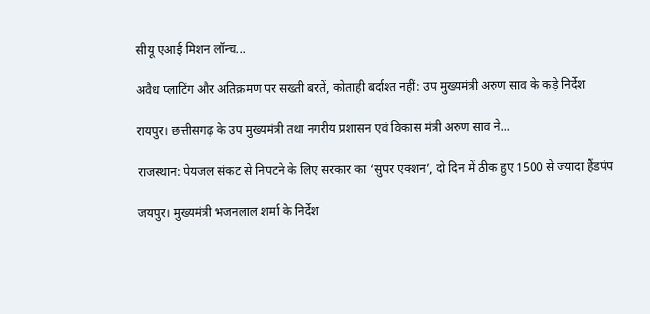सीयू एआई मिशन लॉन्च...

अवैध प्लाटिंग और अतिक्रमण पर सख्ती बरतें, कोताही बर्दाश्त नहीं: उप मुख्यमंत्री अरुण साव के कड़े निर्देश

रायपुर। छत्तीसगढ़ के उप मुख्यमंत्री तथा नगरीय प्रशासन एवं विकास मंत्री अरुण साव ने...

राजस्थान: पेयजल संकट से निपटने के लिए सरकार का ‘सुपर एक्शन’, दो दिन में ठीक हुए 1500 से ज्यादा हैंडपंप

जयपुर। मुख्यमंत्री भजनलाल शर्मा के निर्देश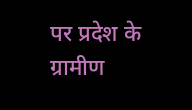पर प्रदेश के ग्रामीण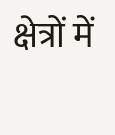क्षेत्रों में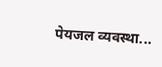पेयजल व्यवस्था...